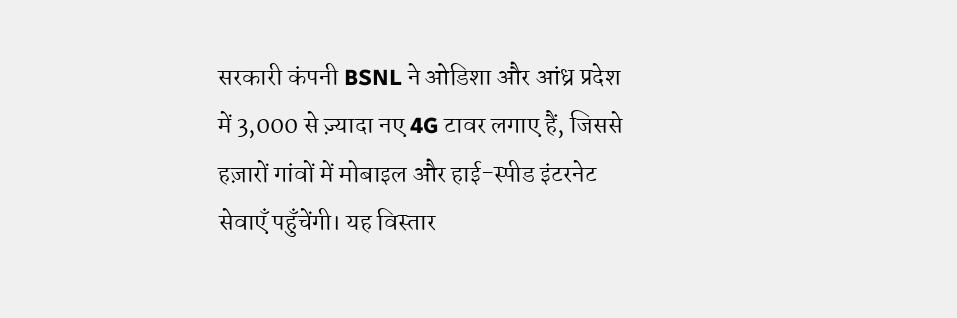सरकारी कंपनी BSNL ने ओडिशा और आंध्र प्रदेश में 3,000 से ज़्यादा नए 4G टावर लगाए हैं, जिससे हज़ारों गांवों में मोबाइल और हाई-स्पीड इंटरनेट सेवाएँ पहुँचेंगी। यह विस्तार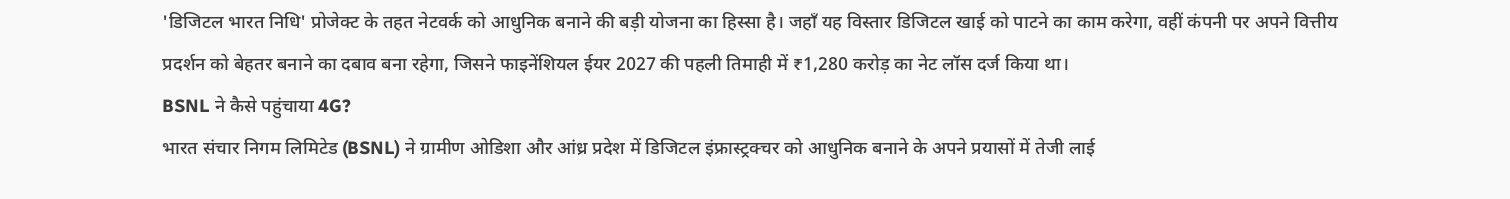'डिजिटल भारत निधि' प्रोजेक्ट के तहत नेटवर्क को आधुनिक बनाने की बड़ी योजना का हिस्सा है। जहाँ यह विस्तार डिजिटल खाई को पाटने का काम करेगा, वहीं कंपनी पर अपने वित्तीय प्रदर्शन को बेहतर बनाने का दबाव बना रहेगा, जिसने फाइनेंशियल ईयर 2027 की पहली तिमाही में ₹1,280 करोड़ का नेट लॉस दर्ज किया था।
BSNL ने कैसे पहुंचाया 4G?
भारत संचार निगम लिमिटेड (BSNL) ने ग्रामीण ओडिशा और आंध्र प्रदेश में डिजिटल इंफ्रास्ट्रक्चर को आधुनिक बनाने के अपने प्रयासों में तेजी लाई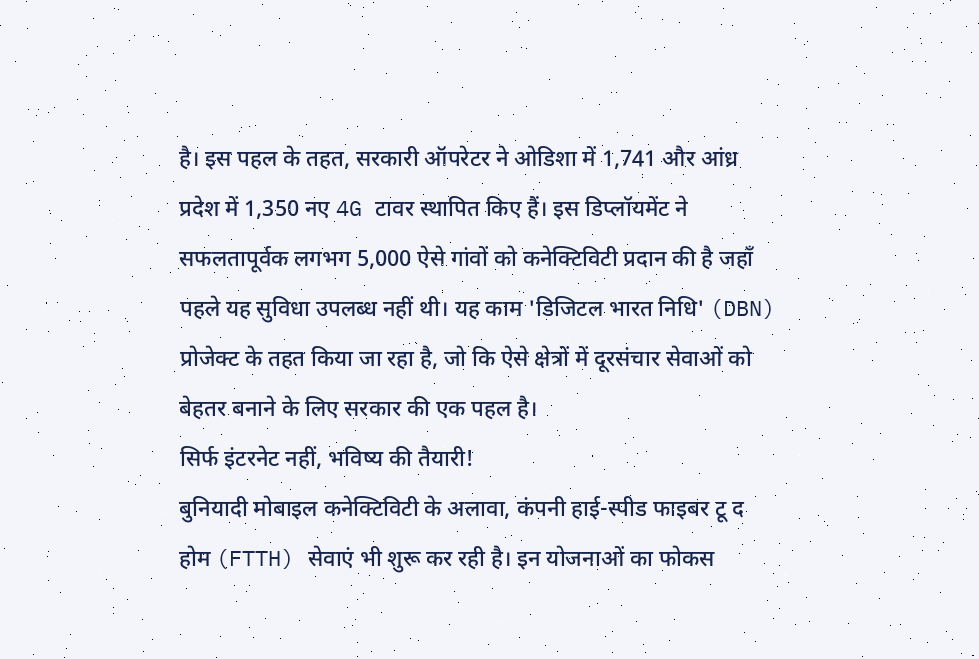है। इस पहल के तहत, सरकारी ऑपरेटर ने ओडिशा में 1,741 और आंध्र प्रदेश में 1,350 नए 4G टावर स्थापित किए हैं। इस डिप्लॉयमेंट ने सफलतापूर्वक लगभग 5,000 ऐसे गांवों को कनेक्टिविटी प्रदान की है जहाँ पहले यह सुविधा उपलब्ध नहीं थी। यह काम 'डिजिटल भारत निधि' (DBN) प्रोजेक्ट के तहत किया जा रहा है, जो कि ऐसे क्षेत्रों में दूरसंचार सेवाओं को बेहतर बनाने के लिए सरकार की एक पहल है।
सिर्फ इंटरनेट नहीं, भविष्य की तैयारी!
बुनियादी मोबाइल कनेक्टिविटी के अलावा, कंपनी हाई-स्पीड फाइबर टू द होम (FTTH) सेवाएं भी शुरू कर रही है। इन योजनाओं का फोकस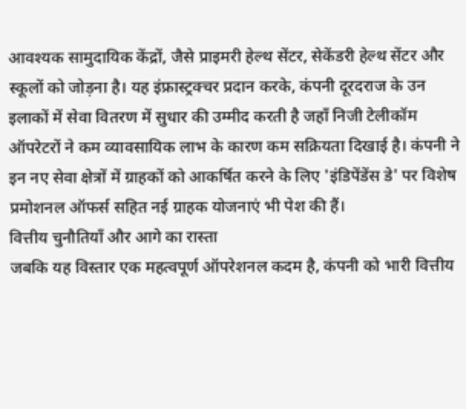आवश्यक सामुदायिक केंद्रों, जैसे प्राइमरी हेल्थ सेंटर, सेकेंडरी हेल्थ सेंटर और स्कूलों को जोड़ना है। यह इंफ्रास्ट्रक्चर प्रदान करके, कंपनी दूरदराज के उन इलाकों में सेवा वितरण में सुधार की उम्मीद करती है जहाँ निजी टेलीकॉम ऑपरेटरों ने कम व्यावसायिक लाभ के कारण कम सक्रियता दिखाई है। कंपनी ने इन नए सेवा क्षेत्रों में ग्राहकों को आकर्षित करने के लिए 'इंडिपेंडेंस डे' पर विशेष प्रमोशनल ऑफर्स सहित नई ग्राहक योजनाएं भी पेश की हैं।
वित्तीय चुनौतियाँ और आगे का रास्ता
जबकि यह विस्तार एक महत्वपूर्ण ऑपरेशनल कदम है, कंपनी को भारी वित्तीय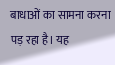बाधाओं का सामना करना पड़ रहा है। यह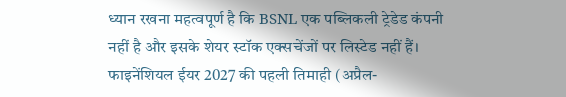ध्यान रखना महत्वपूर्ण है कि BSNL एक पब्लिकली ट्रेडेड कंपनी नहीं है और इसके शेयर स्टॉक एक्सचेंजों पर लिस्टेड नहीं हैं। फाइनेंशियल ईयर 2027 की पहली तिमाही (अप्रैल-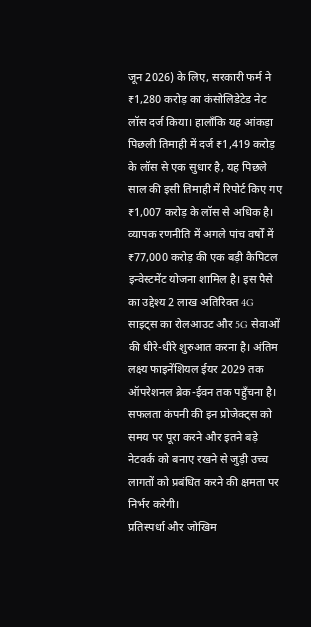जून 2026) के लिए, सरकारी फर्म ने ₹1,280 करोड़ का कंसोलिडेटेड नेट लॉस दर्ज किया। हालाँकि यह आंकड़ा पिछली तिमाही में दर्ज ₹1,419 करोड़ के लॉस से एक सुधार है, यह पिछले साल की इसी तिमाही में रिपोर्ट किए गए ₹1,007 करोड़ के लॉस से अधिक है।
व्यापक रणनीति में अगले पांच वर्षों में ₹77,000 करोड़ की एक बड़ी कैपिटल इन्वेस्टमेंट योजना शामिल है। इस पैसे का उद्देश्य 2 लाख अतिरिक्त 4G साइट्स का रोलआउट और 5G सेवाओं की धीरे-धीरे शुरुआत करना है। अंतिम लक्ष्य फाइनेंशियल ईयर 2029 तक ऑपरेशनल ब्रेक-ईवन तक पहुँचना है। सफलता कंपनी की इन प्रोजेक्ट्स को समय पर पूरा करने और इतने बड़े नेटवर्क को बनाए रखने से जुड़ी उच्च लागतों को प्रबंधित करने की क्षमता पर निर्भर करेगी।
प्रतिस्पर्धा और जोखिम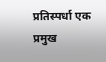प्रतिस्पर्धा एक प्रमुख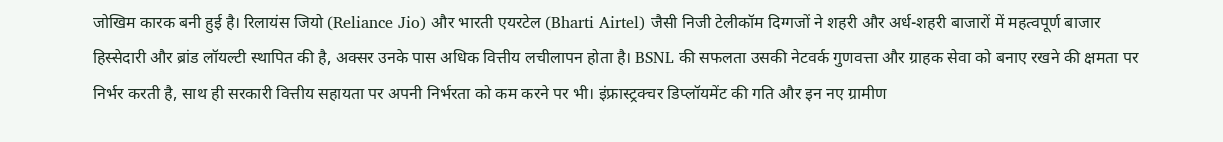जोखिम कारक बनी हुई है। रिलायंस जियो (Reliance Jio) और भारती एयरटेल (Bharti Airtel) जैसी निजी टेलीकॉम दिग्गजों ने शहरी और अर्ध-शहरी बाजारों में महत्वपूर्ण बाजार हिस्सेदारी और ब्रांड लॉयल्टी स्थापित की है, अक्सर उनके पास अधिक वित्तीय लचीलापन होता है। BSNL की सफलता उसकी नेटवर्क गुणवत्ता और ग्राहक सेवा को बनाए रखने की क्षमता पर निर्भर करती है, साथ ही सरकारी वित्तीय सहायता पर अपनी निर्भरता को कम करने पर भी। इंफ्रास्ट्रक्चर डिप्लॉयमेंट की गति और इन नए ग्रामीण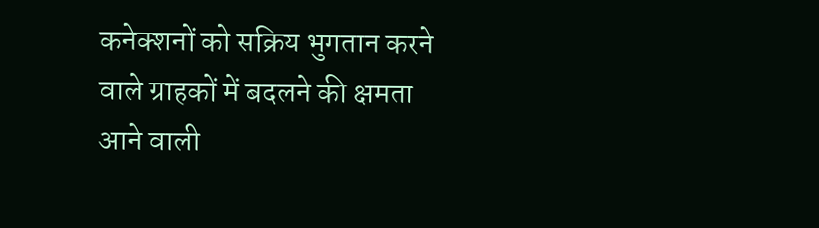कनेक्शनों को सक्रिय भुगतान करने वाले ग्राहकों में बदलने की क्षमता आने वाली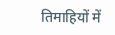तिमाहियों में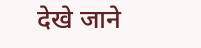देखे जाने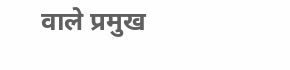वाले प्रमुख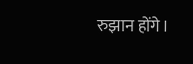रुझान होंगे।